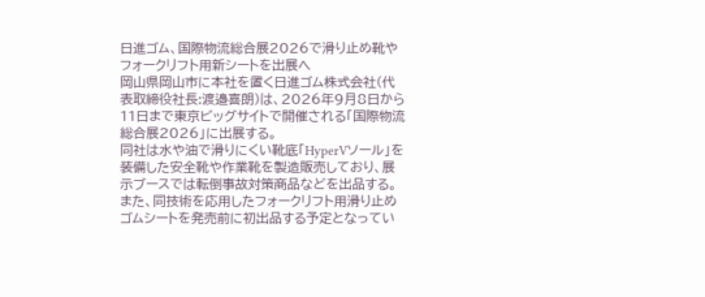日進ゴム、国際物流総合展2026で滑り止め靴やフォークリフト用新シートを出展へ
岡山県岡山市に本社を置く日進ゴム株式会社(代表取締役社長:渡邉喜朗)は、2026年9月8日から11日まで東京ビッグサイトで開催される「国際物流総合展2026」に出展する。
同社は水や油で滑りにくい靴底「HyperVソール」を装備した安全靴や作業靴を製造販売しており、展示ブースでは転倒事故対策商品などを出品する。また、同技術を応用したフォークリフト用滑り止めゴムシートを発売前に初出品する予定となってい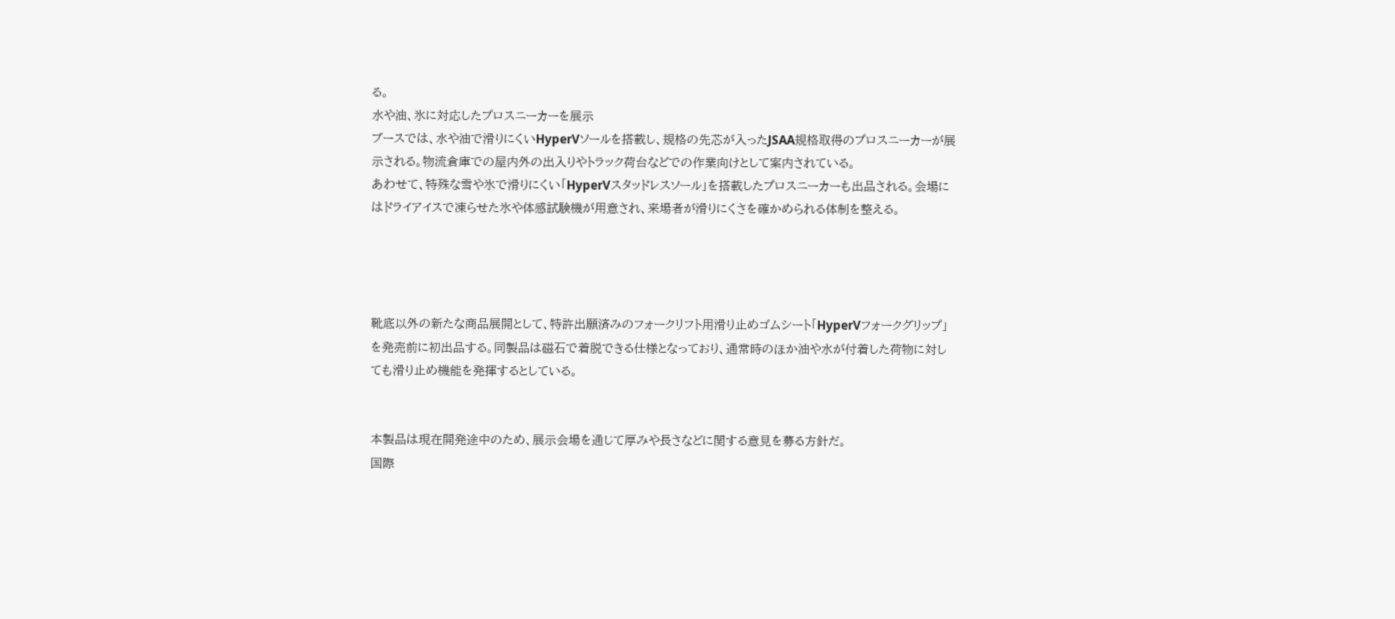る。
水や油、氷に対応したプロスニーカーを展示
ブースでは、水や油で滑りにくいHyperVソールを搭載し、規格の先芯が入ったJSAA規格取得のプロスニーカーが展示される。物流倉庫での屋内外の出入りやトラック荷台などでの作業向けとして案内されている。
あわせて、特殊な雪や氷で滑りにくい「HyperVスタッドレスソール」を搭載したプロスニーカーも出品される。会場にはドライアイスで凍らせた氷や体感試験機が用意され、来場者が滑りにくさを確かめられる体制を整える。




靴底以外の新たな商品展開として、特許出願済みのフォークリフト用滑り止めゴムシート「HyperVフォークグリップ」を発売前に初出品する。同製品は磁石で着脱できる仕様となっており、通常時のほか油や水が付着した荷物に対しても滑り止め機能を発揮するとしている。


本製品は現在開発途中のため、展示会場を通じて厚みや長さなどに関する意見を募る方針だ。
国際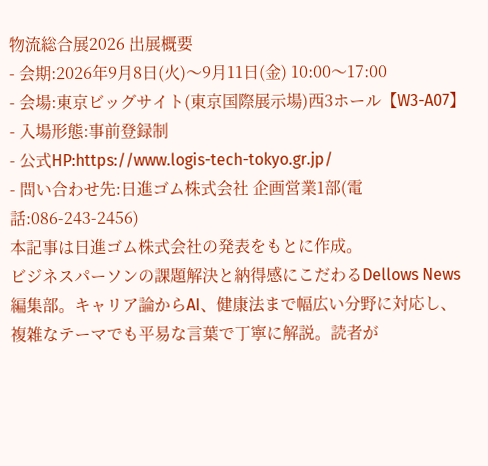物流総合展2026 出展概要
- 会期:2026年9月8日(火)〜9月11日(金) 10:00〜17:00
- 会場:東京ビッグサイト(東京国際展示場)西3ホール【W3-A07】
- 入場形態:事前登録制
- 公式HP:https://www.logis-tech-tokyo.gr.jp/
- 問い合わせ先:日進ゴム株式会社 企画営業1部(電話:086-243-2456)
本記事は日進ゴム株式会社の発表をもとに作成。
ビジネスパーソンの課題解決と納得感にこだわるDellows News編集部。キャリア論からAI、健康法まで幅広い分野に対応し、複雑なテーマでも平易な言葉で丁寧に解説。読者が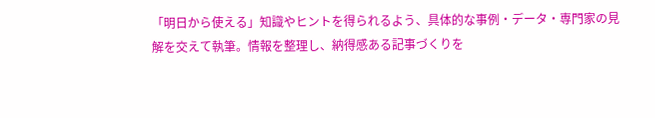「明日から使える」知識やヒントを得られるよう、具体的な事例・データ・専門家の見解を交えて執筆。情報を整理し、納得感ある記事づくりを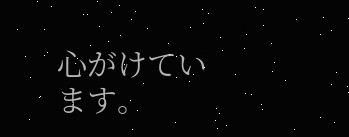心がけています。